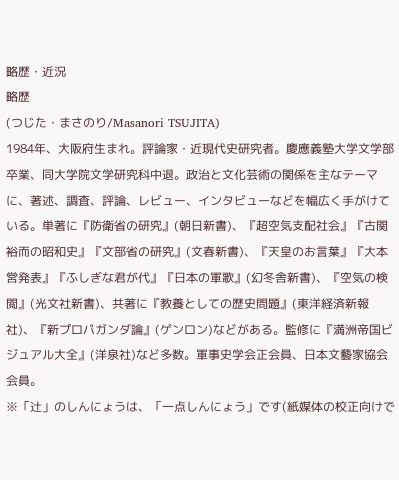略歴・近況
略歴
(つじた・まさのり/Masanori TSUJITA)
1984年、大阪府生まれ。評論家・近現代史研究者。慶應義塾大学文学部卒業、同大学院文学研究科中退。政治と文化芸術の関係を主なテーマに、著述、調査、評論、レビュー、インタビューなどを幅広く手がけている。単著に『防衛省の研究』(朝日新書)、『超空気支配社会』『古関裕而の昭和史』『文部省の研究』(文春新書)、『天皇のお言葉』『大本営発表』『ふしぎな君が代』『日本の軍歌』(幻冬舎新書)、『空気の検閲』(光文社新書)、共著に『教養としての歴史問題』(東洋経済新報社)、『新プロパガンダ論』(ゲンロン)などがある。監修に『満洲帝国ビジュアル大全』(洋泉社)など多数。軍事史学会正会員、日本文藝家協会会員。
※「辻」のしんにょうは、「一点しんにょう」です(紙媒体の校正向けで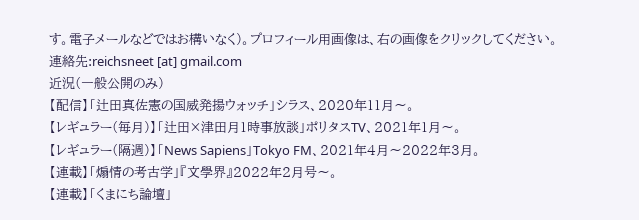す。電子メールなどではお構いなく)。プロフィール用画像は、右の画像をクリックしてください。
連絡先:reichsneet [at] gmail.com
近況(一般公開のみ)
【配信】「辻田真佐憲の国威発揚ウォッチ」シラス、2020年11月〜。
【レギュラー(毎月)】「辻田×津田月1時事放談」ポリタスTV、2021年1月〜。
【レギュラー(隔週)】「News Sapiens」Tokyo FM、2021年4月〜2022年3月。
【連載】「煽情の考古学」『文學界』2022年2月号〜。
【連載】「くまにち論壇」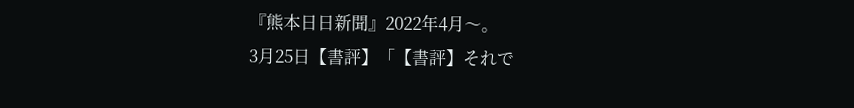『熊本日日新聞』2022年4月〜。
3月25日【書評】「【書評】それで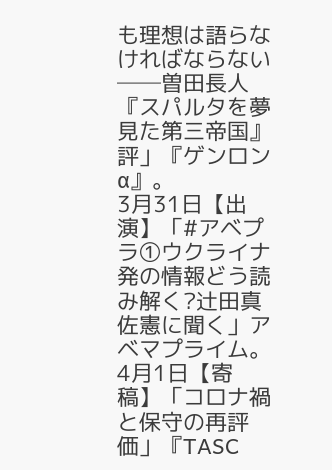も理想は語らなければならない──曽田長人『スパルタを夢見た第三帝国』評」『ゲンロンα』。
3月31日【出演】「#アベプラ①ウクライナ発の情報どう読み解く?辻田真佐憲に聞く」アベマプライム。
4月1日【寄稿】「コロナ禍と保守の再評価」『TASC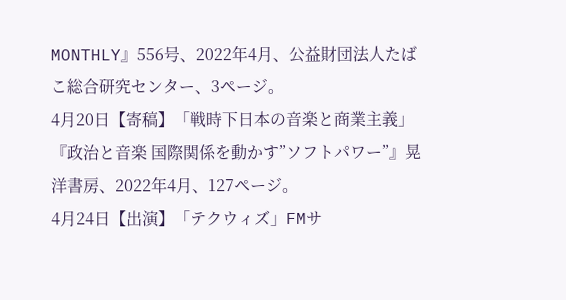MONTHLY』556号、2022年4月、公益財団法人たばこ総合研究センター、3ページ。
4月20日【寄稿】「戦時下日本の音楽と商業主義」『政治と音楽 国際関係を動かす”ソフトパワー”』晃洋書房、2022年4月、127ページ。
4月24日【出演】「テクウィズ」FMサ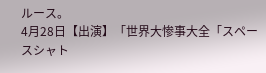ルース。
4月28日【出演】「世界大惨事大全「スペースシャト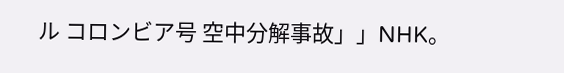ル コロンビア号 空中分解事故」」NHK。